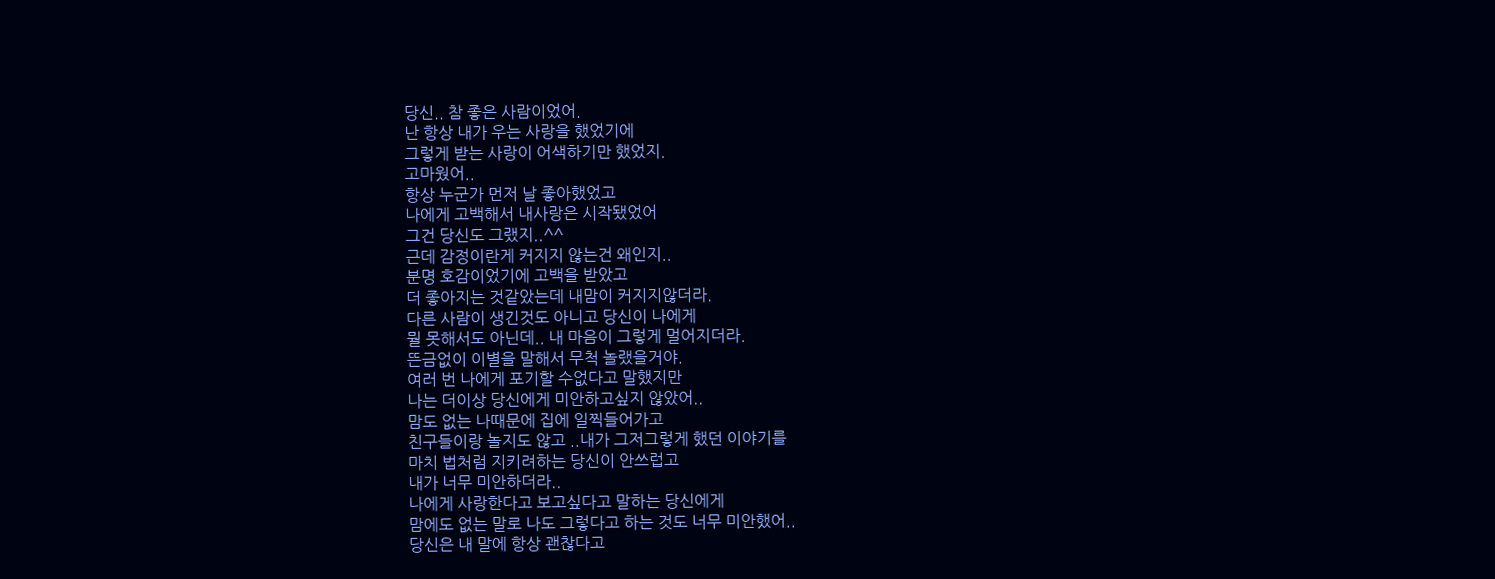당신.. 참 좋은 사람이었어.
난 항상 내가 우는 사랑을 했었기에
그렇게 받는 사랑이 어색하기만 했었지.
고마웠어..
항상 누군가 먼저 날 좋아했었고
나에게 고백해서 내사랑은 시작됐었어
그건 당신도 그랬지..^^
근데 감정이란게 커지지 않는건 왜인지..
분명 호감이었기에 고백을 받았고
더 좋아지는 것같았는데 내맘이 커지지않더라.
다른 사람이 생긴것도 아니고 당신이 나에게
뭘 못해서도 아닌데.. 내 마음이 그렇게 멀어지더라.
뜬금없이 이별을 말해서 무척 놀랬을거야.
여러 번 나에게 포기할 수없다고 말했지만
나는 더이상 당신에게 미안하고싶지 않았어..
맘도 없는 나때문에 집에 일찍들어가고
친구들이랑 놀지도 않고 ..내가 그저그렇게 했던 이야기를
마치 법처럼 지키려하는 당신이 안쓰럽고
내가 너무 미안하더라..
나에게 사랑한다고 보고싶다고 말하는 당신에게
맘에도 없는 말로 나도 그렇다고 하는 것도 너무 미안했어..
당신은 내 말에 항상 괜찮다고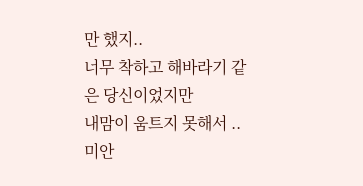만 했지..
너무 착하고 해바라기 같은 당신이었지만
내맘이 움트지 못해서 ..
미안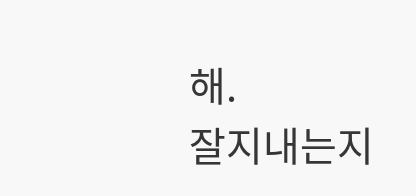해.
잘지내는지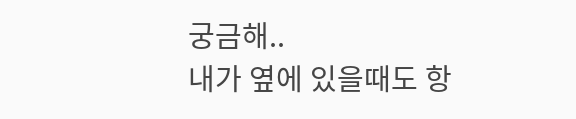궁금해..
내가 옆에 있을때도 항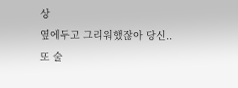상
옆에두고 그리워했잖아 당신..
또 술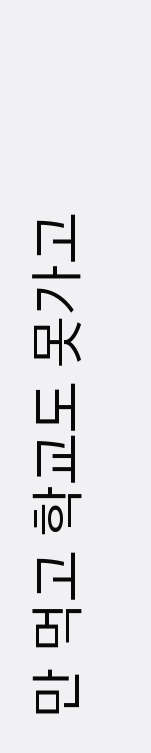만 먹고 학교도 못가고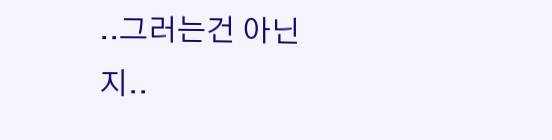..그러는건 아닌지..